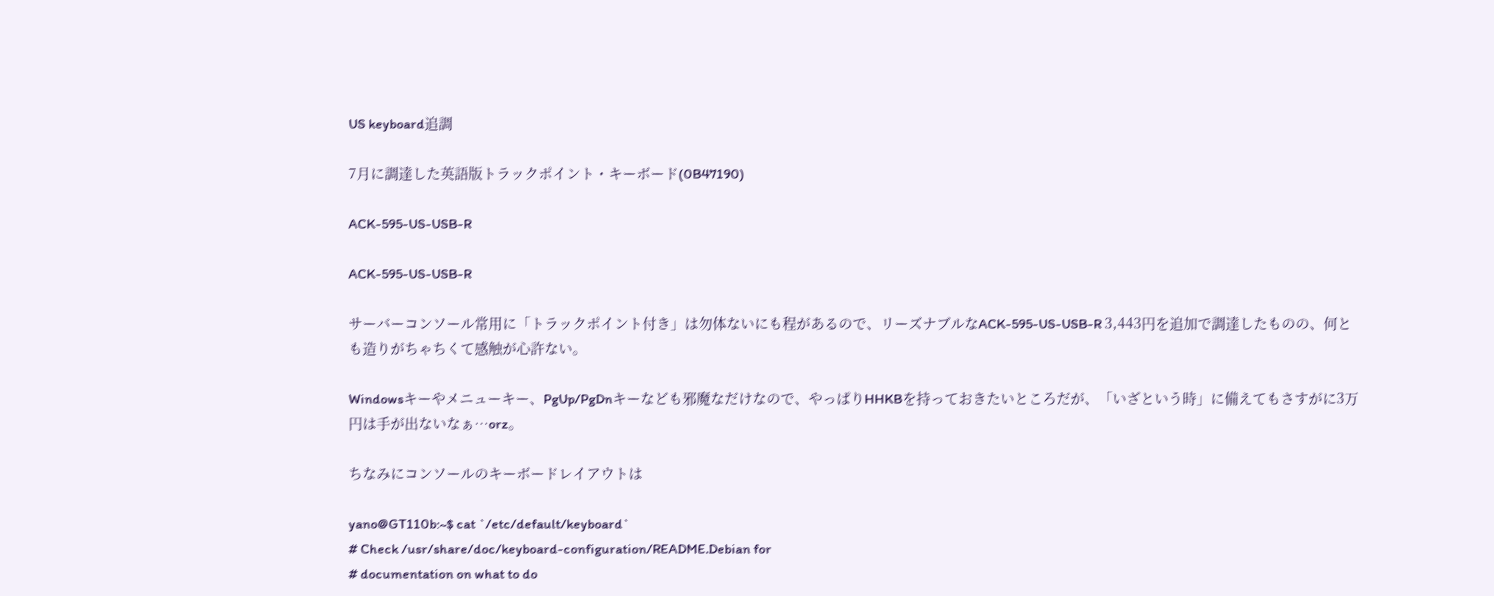US keyboard追調

7月に調達した英語版トラックポイント・キーボード(0B47190)

ACK-595-US-USB-R

ACK-595-US-USB-R

サーバーコンソール常用に「トラックポイント付き」は勿体ないにも程があるので、リーズナブルなACK-595-US-USB-R 3,443円を追加で調達したものの、何とも造りがちゃちくて感触が心許ない。

Windowsキーやメニューキー、PgUp/PgDnキーなども邪魔なだけなので、やっぱりHHKBを持っておきたいところだが、「いざという時」に備えてもさすがに3万円は手が出ないなぁ…orz。

ちなみにコンソールのキーボードレイアウトは

yano@GT110b:~$ cat `/etc/default/keyboard`
# Check /usr/share/doc/keyboard-configuration/README.Debian for
# documentation on what to do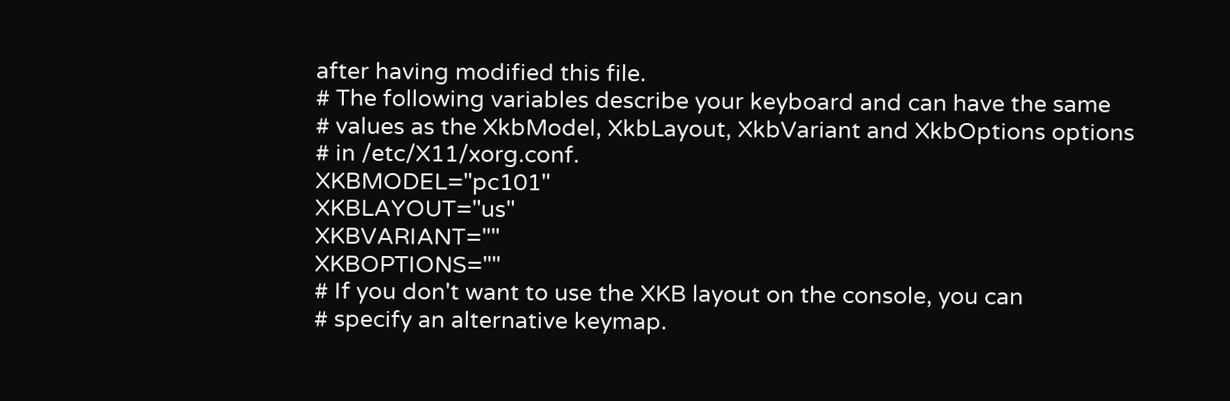after having modified this file.
# The following variables describe your keyboard and can have the same
# values as the XkbModel, XkbLayout, XkbVariant and XkbOptions options
# in /etc/X11/xorg.conf.
XKBMODEL="pc101"
XKBLAYOUT="us"
XKBVARIANT=""
XKBOPTIONS=""
# If you don't want to use the XKB layout on the console, you can
# specify an alternative keymap.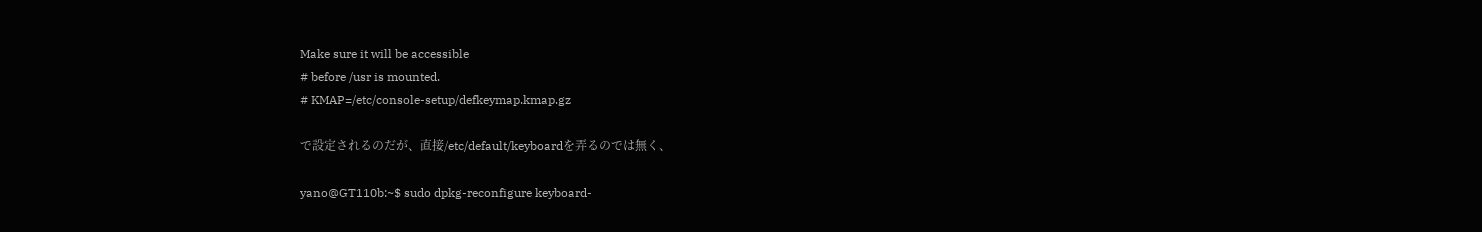Make sure it will be accessible
# before /usr is mounted.
# KMAP=/etc/console-setup/defkeymap.kmap.gz

で設定されるのだが、直接/etc/default/keyboardを弄るのでは無く、

yano@GT110b:~$ sudo dpkg-reconfigure keyboard-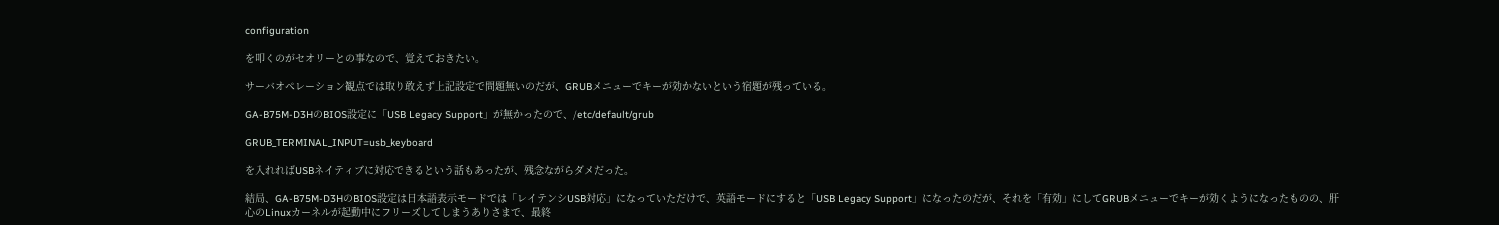configuration

を叩くのがセオリーとの事なので、覚えておきたい。

サーバオペレーション観点では取り敢えず上記設定で問題無いのだが、GRUBメニューでキーが効かないという宿題が残っている。

GA-B75M-D3HのBIOS設定に「USB Legacy Support」が無かったので、/etc/default/grub

GRUB_TERMINAL_INPUT=usb_keyboard

を入れればUSBネイティブに対応できるという話もあったが、残念ながらダメだった。

結局、GA-B75M-D3HのBIOS設定は日本語表示モードでは「レイテンシUSB対応」になっていただけで、英語モードにすると「USB Legacy Support」になったのだが、それを「有効」にしてGRUBメニューでキーが効くようになったものの、肝心のLinuxカーネルが起動中にフリーズしてしまうありさまで、最終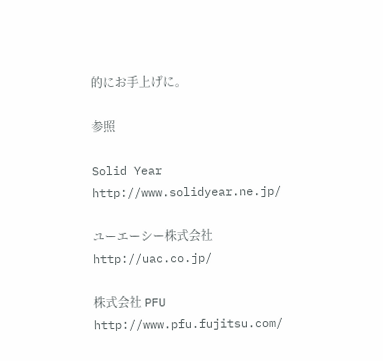的にお手上げに。

参照

Solid Year http://www.solidyear.ne.jp/

ユーエーシー株式会社 http://uac.co.jp/

株式会社 PFU http://www.pfu.fujitsu.com/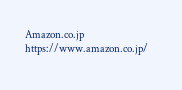Amazon.co.jp https://www.amazon.co.jp/